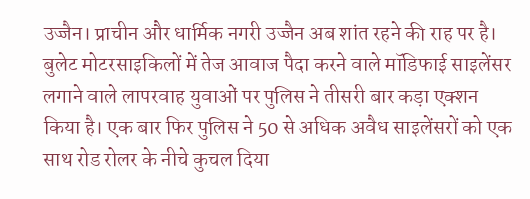उज्जैन। प्राचीन और धार्मिक नगरी उज्जैन अब शांत रहने की राह पर है। बुलेट मोटरसाइकिलों में तेज आवाज पैदा करने वाले मॉडिफाई साइलेंसर लगाने वाले लापरवाह युवाओं पर पुलिस ने तीसरी बार कड़ा एक्शन किया है। एक बार फिर पुलिस ने 50 से अधिक अवैध साइलेंसरों को एक साथ रोड रोलर के नीचे कुचल दिया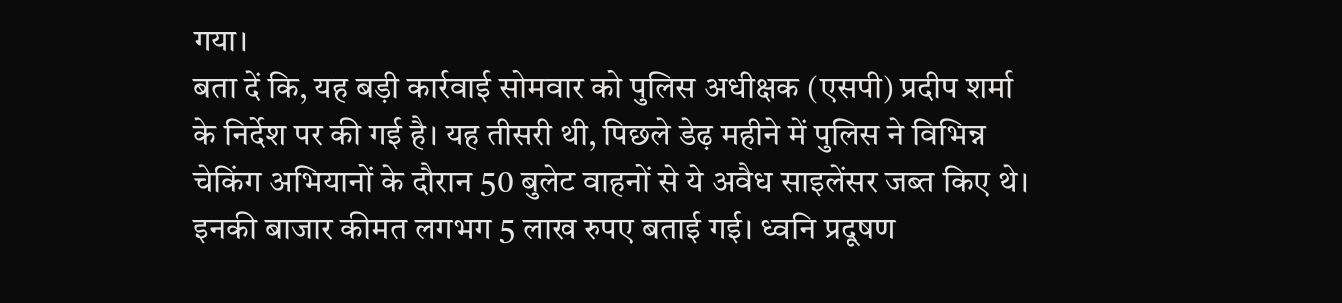गया।
बता दें कि, यह बड़ी कार्रवाई सोमवार को पुलिस अधीक्षक (एसपी) प्रदीप शर्मा के निर्देश पर की गई है। यह तीसरी थी, पिछले डेढ़ महीने में पुलिस ने विभिन्न चेकिंग अभियानों के दौरान 50 बुलेट वाहनों से ये अवैध साइलेंसर जब्त किए थे। इनकी बाजार कीमत लगभग 5 लाख रुपए बताई गई। ध्वनि प्रदूषण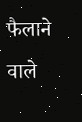फैलाने वाले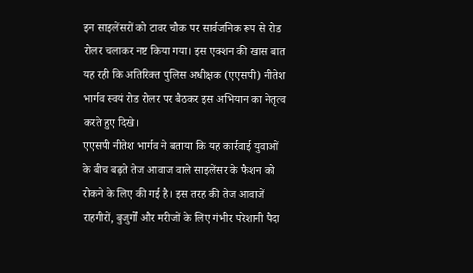इन साइलेंसरों को टावर चौक पर सार्वजनिक रूप से रोड रोलर चलाकर नष्ट किया गया। इस एक्शन की खास बात यह रही कि अतिरिक्त पुलिस अधीक्षक (एएसपी) नीतेश भार्गव स्वयं रोड रोलर पर बैठकर इस अभियान का नेतृत्व करते हुए दिखे।
एएसपी नीतेश भार्गव ने बताया कि यह कार्रवाई युवाओं के बीच बढ़ते तेज आवाज वाले साइलेंसर के फैशन को रोकने के लिए की गई है। इस तरह की तेज आवाजें राहगीरों, बुजुर्गों और मरीजों के लिए गंभीर परेशानी पैदा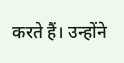करते हैं। उन्होंने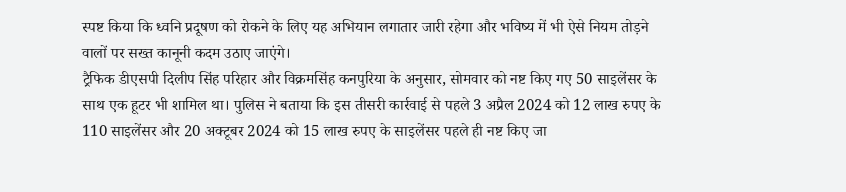स्पष्ट किया कि ध्वनि प्रदूषण को रोकने के लिए यह अभियान लगातार जारी रहेगा और भविष्य में भी ऐसे नियम तोड़ने वालों पर सख्त कानूनी कदम उठाए जाएंगे।
ट्रैफिक डीएसपी दिलीप सिंह परिहार और विक्रमसिंह कनपुरिया के अनुसार, सोमवार को नष्ट किए गए 50 साइलेंसर के साथ एक हूटर भी शामिल था। पुलिस ने बताया कि इस तीसरी कार्रवाई से पहले 3 अप्रैल 2024 को 12 लाख रुपए के 110 साइलेंसर और 20 अक्टूबर 2024 को 15 लाख रुपए के साइलेंसर पहले ही नष्ट किए जा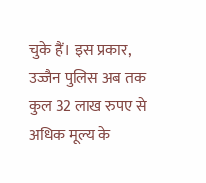चुके हैं। इस प्रकार, उज्जैन पुलिस अब तक कुल 32 लाख रुपए से अधिक मूल्य के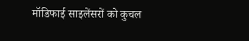मॉडिफाई साइलेंसरों को कुचल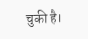चुकी है।